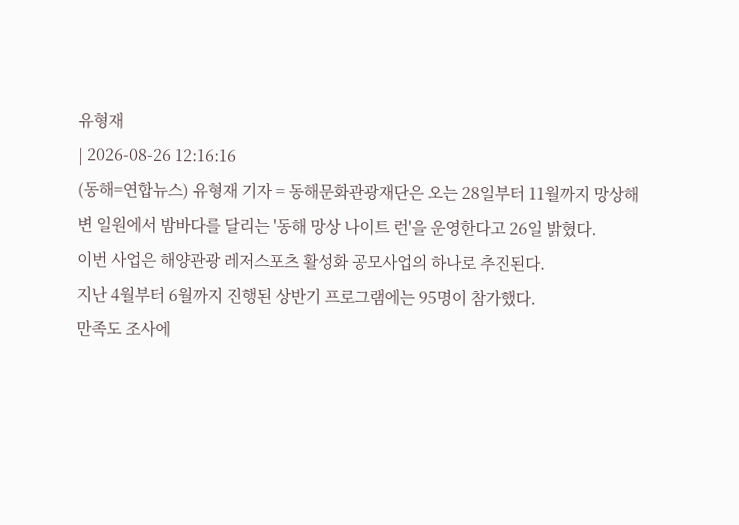유형재
| 2026-08-26 12:16:16
(동해=연합뉴스) 유형재 기자 = 동해문화관광재단은 오는 28일부터 11월까지 망상해변 일원에서 밤바다를 달리는 '동해 망상 나이트 런'을 운영한다고 26일 밝혔다.
이번 사업은 해양관광 레저스포츠 활성화 공모사업의 하나로 추진된다.
지난 4월부터 6월까지 진행된 상반기 프로그램에는 95명이 참가했다.
만족도 조사에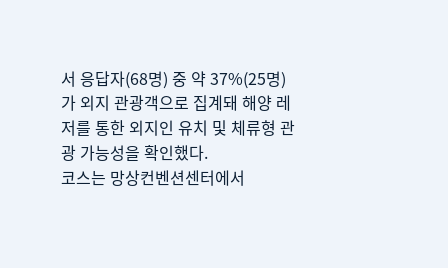서 응답자(68명) 중 약 37%(25명)가 외지 관광객으로 집계돼 해양 레저를 통한 외지인 유치 및 체류형 관광 가능성을 확인했다.
코스는 망상컨벤션센터에서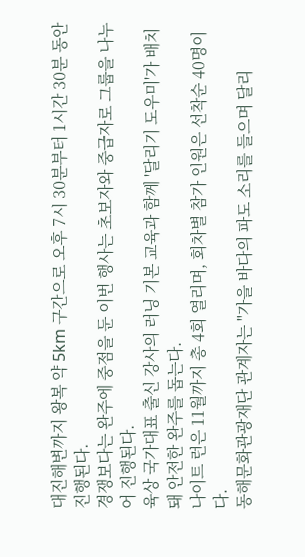대진해변까지 왕복 약 5km 구간으로 오후 7시 30분부터 1시간 30분 동안 진행된다.
경쟁보다는 완주에 중점을 둔 이번 행사는 초보자와 중급자로 그룹을 나누어 진행된다.
육상 국가대표 출신 강사의 러닝 기본 교육과 함께 '달리기 도우미'가 배치돼 안전한 완주를 돕는다.
나이트 런은 11월까지 총 4회 열리며, 회차별 참가 인원은 선착순 40명이다.
동해문화관광재단 관계자는 "가을 바다의 파도 소리를 들으며 달리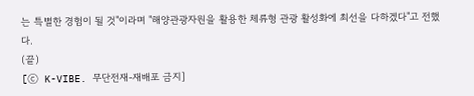는 특별한 경험이 될 것"이라며 "해양관광자원을 활용한 체류형 관광 활성화에 최선을 다하겠다"고 전했다.
(끝)
[ⓒ K-VIBE. 무단전재-재배포 금지]